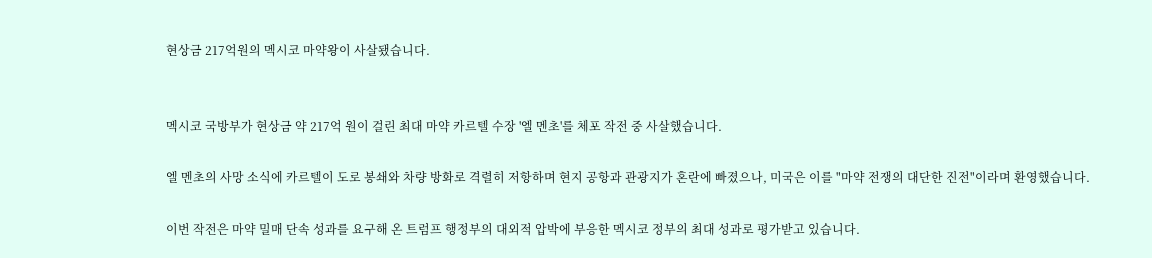현상금 217억원의 멕시코 마약왕이 사살됐습니다.


멕시코 국방부가 현상금 약 217억 원이 걸린 최대 마약 카르텔 수장 '엘 멘초'를 체포 작전 중 사살했습니다.

엘 멘초의 사망 소식에 카르텔이 도로 봉쇄와 차량 방화로 격렬히 저항하며 현지 공항과 관광지가 혼란에 빠졌으나, 미국은 이를 "마약 전쟁의 대단한 진전"이라며 환영했습니다.

이번 작전은 마약 밀매 단속 성과를 요구해 온 트럼프 행정부의 대외적 압박에 부응한 멕시코 정부의 최대 성과로 평가받고 있습니다.